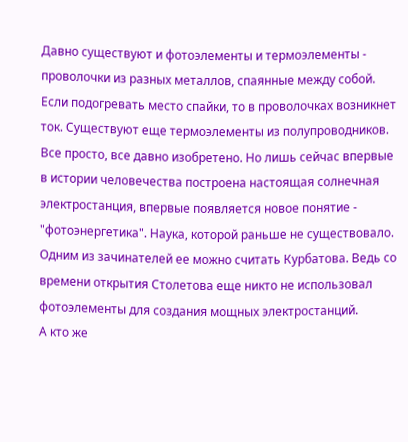Давно существуют и фотоэлементы и термоэлементы - проволочки из разных металлов, спаянные между собой. Если подогревать место спайки, то в проволочках возникнет ток. Существуют еще термоэлементы из полупроводников. Все просто, все давно изобретено. Но лишь сейчас впервые в истории человечества построена настоящая солнечная электростанция, впервые появляется новое понятие - "фотоэнергетика". Наука, которой раньше не существовало. Одним из зачинателей ее можно считать Курбатова. Ведь со времени открытия Столетова еще никто не использовал фотоэлементы для создания мощных электростанций.
А кто же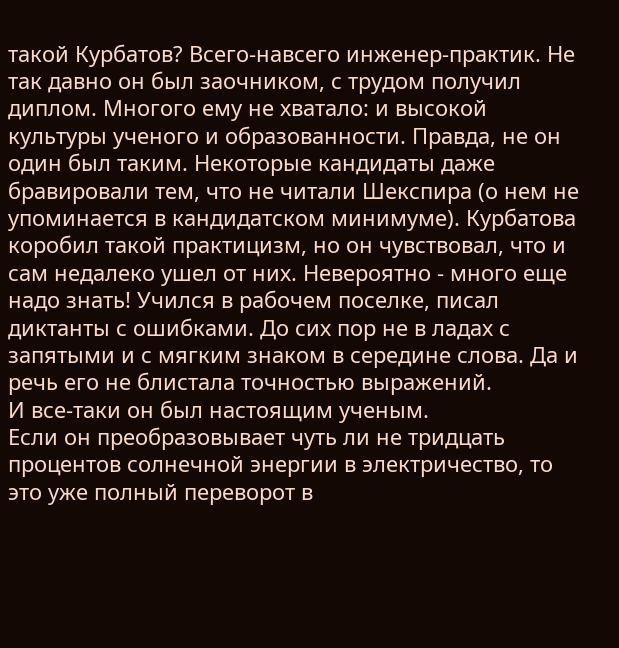такой Курбатов? Всего-навсего инженер-практик. Не так давно он был заочником, с трудом получил диплом. Многого ему не хватало: и высокой культуры ученого и образованности. Правда, не он один был таким. Некоторые кандидаты даже бравировали тем, что не читали Шекспира (о нем не упоминается в кандидатском минимуме). Курбатова коробил такой практицизм, но он чувствовал, что и сам недалеко ушел от них. Невероятно - много еще надо знать! Учился в рабочем поселке, писал диктанты с ошибками. До сих пор не в ладах с запятыми и с мягким знаком в середине слова. Да и речь его не блистала точностью выражений.
И все-таки он был настоящим ученым.
Если он преобразовывает чуть ли не тридцать процентов солнечной энергии в электричество, то это уже полный переворот в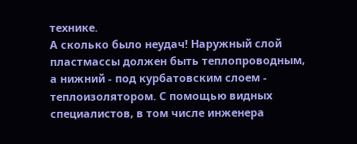технике.
А сколько было неудач! Наружный слой пластмассы должен быть теплопроводным, а нижний - под курбатовским слоем - теплоизолятором. С помощью видных специалистов, в том числе инженера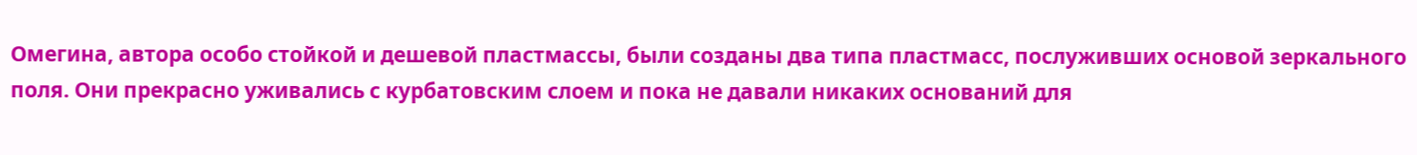Омегина, автора особо стойкой и дешевой пластмассы, были созданы два типа пластмасс, послуживших основой зеркального поля. Они прекрасно уживались с курбатовским слоем и пока не давали никаких оснований для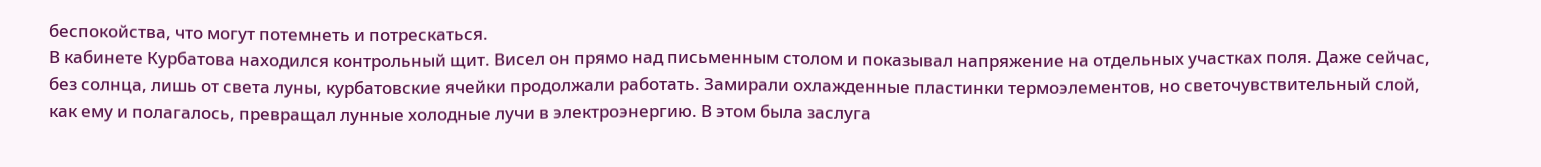беспокойства, что могут потемнеть и потрескаться.
В кабинете Курбатова находился контрольный щит. Висел он прямо над письменным столом и показывал напряжение на отдельных участках поля. Даже сейчас, без солнца, лишь от света луны, курбатовские ячейки продолжали работать. Замирали охлажденные пластинки термоэлементов, но светочувствительный слой, как ему и полагалось, превращал лунные холодные лучи в электроэнергию. В этом была заслуга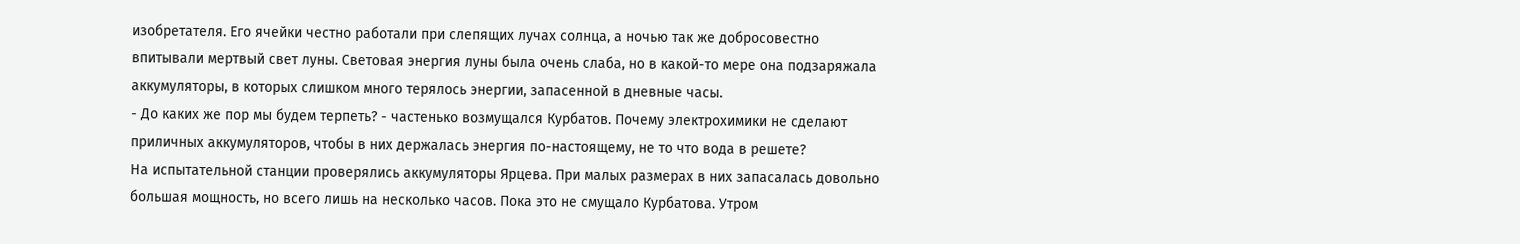изобретателя. Его ячейки честно работали при слепящих лучах солнца, а ночью так же добросовестно впитывали мертвый свет луны. Световая энергия луны была очень слаба, но в какой-то мере она подзаряжала аккумуляторы, в которых слишком много терялось энергии, запасенной в дневные часы.
- До каких же пор мы будем терпеть? - частенько возмущался Курбатов. Почему электрохимики не сделают приличных аккумуляторов, чтобы в них держалась энергия по-настоящему, не то что вода в решете?
На испытательной станции проверялись аккумуляторы Ярцева. При малых размерах в них запасалась довольно большая мощность, но всего лишь на несколько часов. Пока это не смущало Курбатова. Утром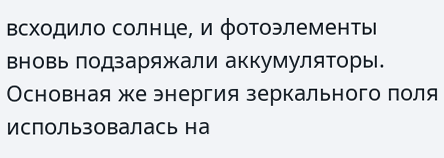всходило солнце, и фотоэлементы вновь подзаряжали аккумуляторы. Основная же энергия зеркального поля использовалась на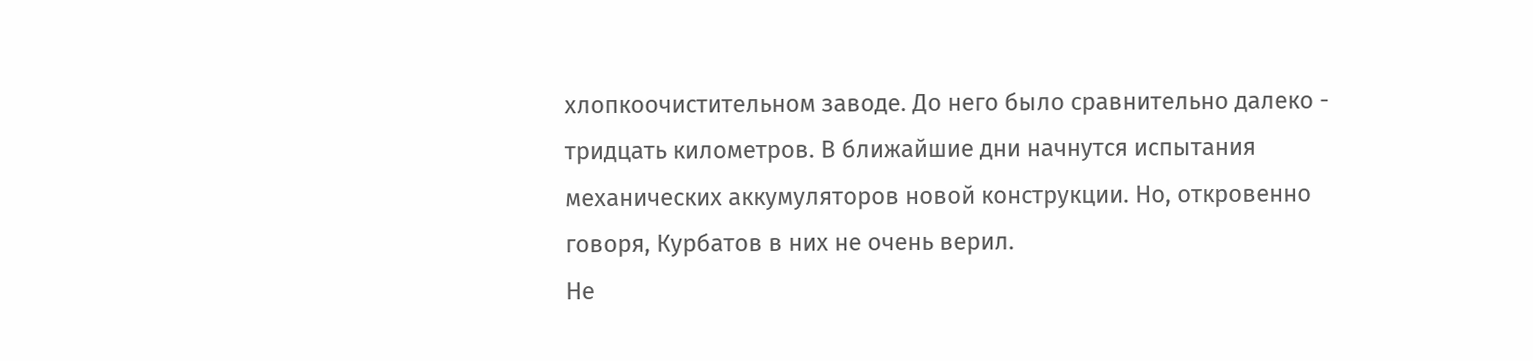хлопкоочистительном заводе. До него было сравнительно далеко - тридцать километров. В ближайшие дни начнутся испытания механических аккумуляторов новой конструкции. Но, откровенно говоря, Курбатов в них не очень верил.
Не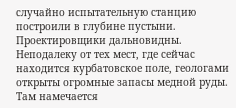случайно испытательную станцию построили в глубине пустыни. Проектировщики дальновидны. Неподалеку от тех мест, где сейчас находится курбатовское поле, геологами открыты огромные запасы медной руды. Там намечается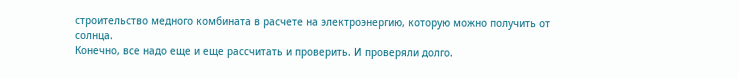строительство медного комбината в расчете на электроэнергию, которую можно получить от солнца.
Конечно, все надо еще и еще рассчитать и проверить. И проверяли долго.